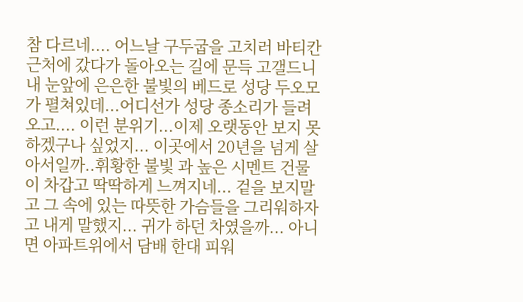참 다르네.... 어느날 구두굽을 고치러 바티칸 근처에 갔다가 돌아오는 길에 문득 고갤드니 내 눈앞에 은은한 불빛의 베드로 성당 두오모가 펼쳐있데...어디선가 성당 종소리가 들려오고.... 이런 분위기...이제 오랫동안 보지 못하겠구나 싶었지... 이곳에서 20년을 넘게 살아서일까..휘황한 불빛 과 높은 시멘트 건물이 차갑고 딱딱하게 느껴지네... 겉을 보지말고 그 속에 있는 따뜻한 가슴들을 그리워하자 고 내게 말했지... 귀가 하던 차였을까... 아니면 아파트위에서 담배 한대 피워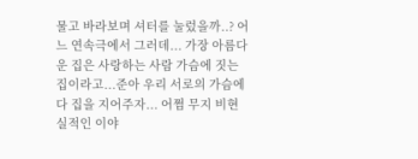물고 바라보며 셔터를 눌렀을까..? 어느 연속극에서 그러데... 가장 아름다운 집은 사랑하는 사람 가슴에 짓는 집이라고...준아 우리 서로의 가슴에다 집을 지어주자... 어쩜 무지 비현실적인 이야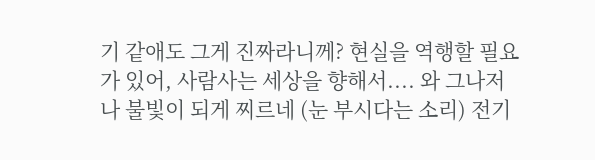기 같애도 그게 진짜라니께? 현실을 역행할 필요가 있어, 사람사는 세상을 향해서.... 와 그나저나 불빛이 되게 찌르네 (눈 부시다는 소리) 전기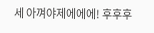세 아껴야제에에에! 후후후